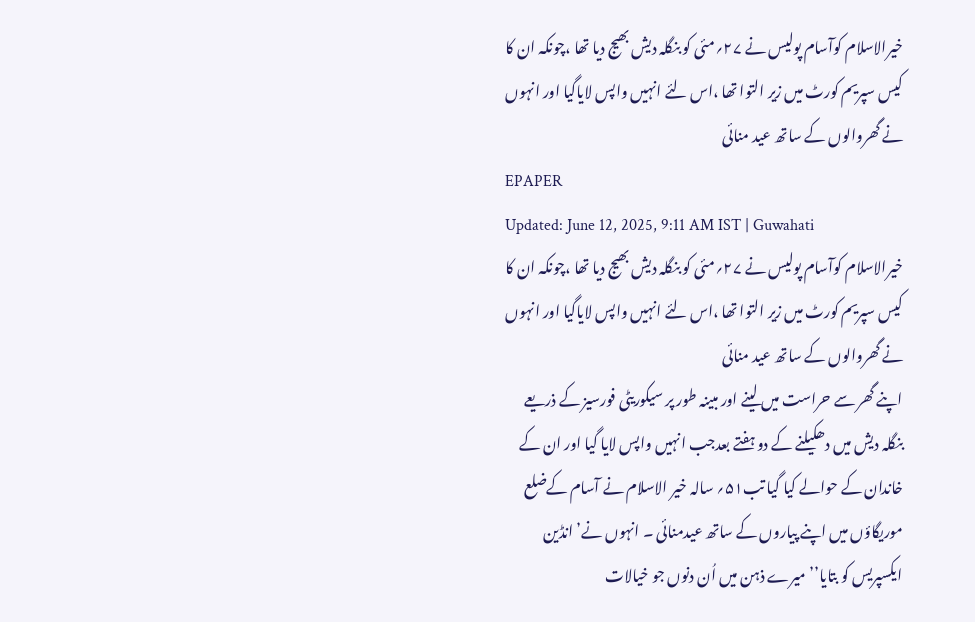خیرالاسلام کوآسام پولیس نے ۲۷؍مئی کو بنگلہ دیش بھیج دیا تھا ،چونکہ ان کا کیس سپریم کورٹ میں زیر التوا تھا ،اس لئے انہیں واپس لایاگیا اور انہوں نے گھروالوں کے ساتھ عید منائی
EPAPER
Updated: June 12, 2025, 9:11 AM IST | Guwahati
خیرالاسلام کوآسام پولیس نے ۲۷؍مئی کو بنگلہ دیش بھیج دیا تھا ،چونکہ ان کا کیس سپریم کورٹ میں زیر التوا تھا ،اس لئے انہیں واپس لایاگیا اور انہوں نے گھروالوں کے ساتھ عید منائی
اپنے گھر سے حراست میں لینے اور مبینہ طور پر سیکوریٹی فورسیز کے ذریعے بنگلہ دیش میں دھکیلنے کے دو ہفتے بعدجب انہیں واپس لایا گیا اور ان کے خاندان کے حوالے کیا گیا تب۵۱؍ سالہ خیر الاسلام نے آسام کےضلع موریگاؤں میں اپنے پیاروں کے ساتھ عیدمنائی ۔ انہوں نے’ انڈین ایکسپریس کو بتایا’’میرے ذہن میں اُن دنوں جو خیالات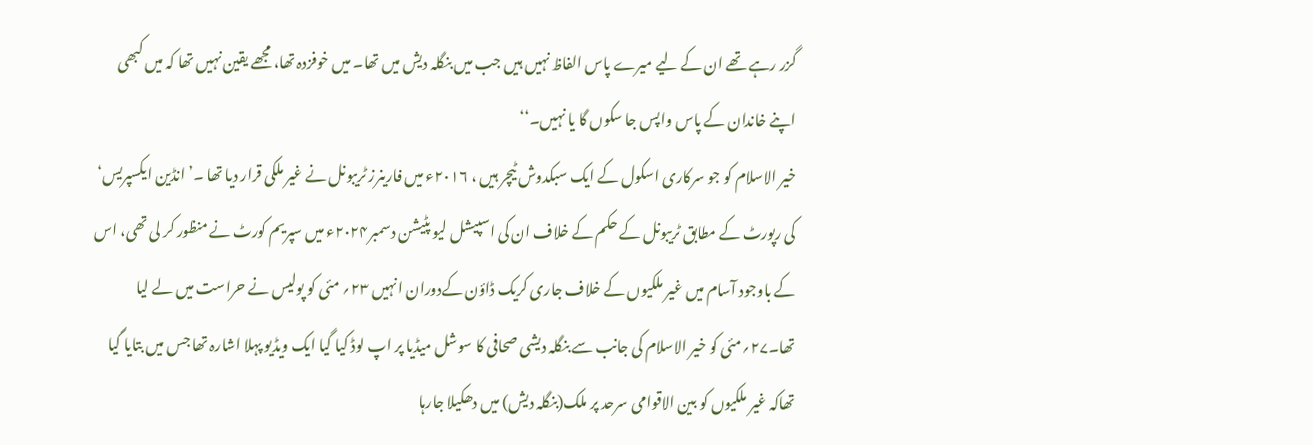گزر رہے تھے ان کے لیے میرے پاس الفاظ نہیں ہیں جب میں بنگلہ دیش میں تھا۔ میں خوفزدہ تھا، مجھے یقین نہیں تھا کہ میں کبھی اپنے خاندان کے پاس واپس جا سکوں گا یا نہیں۔‘‘
خیر الاسلام کو جو سرکاری اسکول کے ایک سبکدوش ٹیچر ہیں ، ۲۰۱۶ء میں فارینرز ٹریبونل نے غیر ملکی قرار دیا تھا ۔’ انڈین ایکسپریس‘ کی رپورٹ کے مطابق ٹریبونل کے حکم کے خلاف ان کی اسپیشل لیو پٹیشن دسمبر۲۰۲۴ء میں سپریم کورٹ نے منظور کر لی تھی، اس کے باوجود آسام میں غیر ملکیوں کے خلاف جاری کریک ڈاؤن کےدوران انہیں ۲۳؍ مئی کو پولیس نے حراست میں لے لیا تھا۔۲۷؍مئی کو خیر الاسلام کی جانب سے بنگلہ دیشی صحافی کا سوشل میڈیا پر اپ لوڈ کیا گیا ایک ویڈیو پہلا اشارہ تھا جس میں بتایا گیا تھاکہ غیر ملکیوں کو بین الاقوامی سرحد پر ملک(بنگلہ دیش) میں دھکیلا جارہا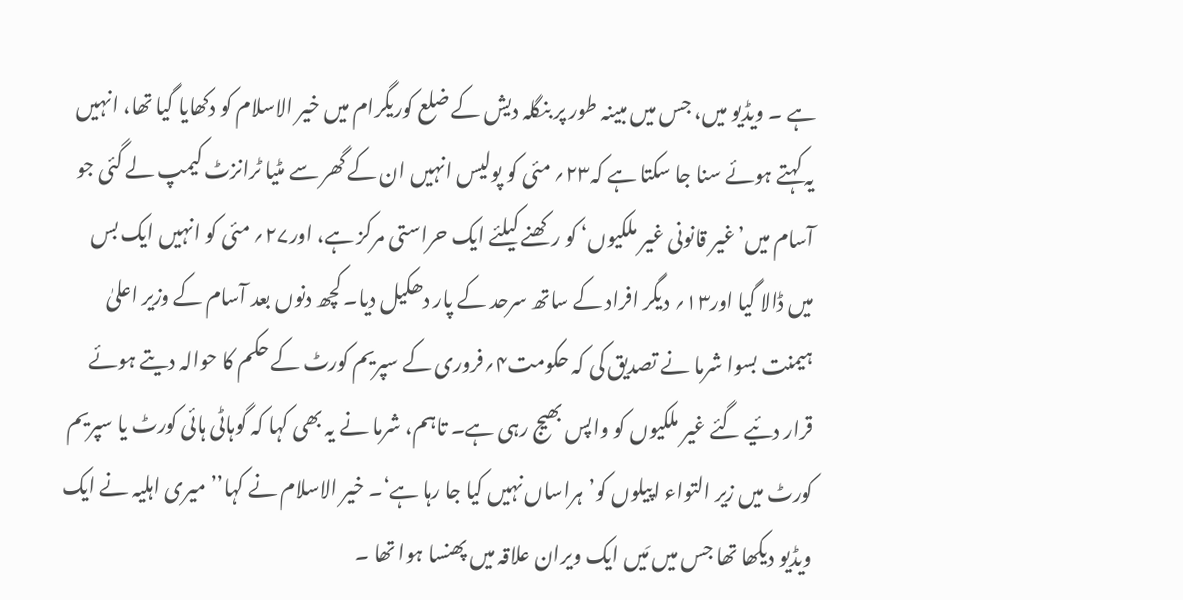ہے ۔ ویڈیو میں، جس میں مبینہ طور پر بنگلہ دیش کے ضلع کوریگرام میں خیر الاسلام کو دکھایا گیا تھا، انہیں یہ کہتے ہوئے سنا جا سکتا ہے کہ۲۳؍ مئی کو پولیس انہیں ان کے گھر سے مٹیا ٹرانزٹ کیمپ لے گئی جو آسام میں’غیر قانونی غیر ملکیوں‘ کو رکھنے کیلئے ایک حراستی مرکز ہے، اور۲۷؍ مئی کو انہیں ایک بس میں ڈالا گیا اور۱۳؍ دیگر افراد کے ساتھ سرحد کے پار دھکیل دیا۔ کچھ دنوں بعد آسام کے وزیر اعلیٰ ہیمنت بسوا شرما نے تصدیق کی کہ حکومت۴؍فروری کے سپریم کورٹ کے حکم کا حوالہ دیتے ہوئے قرار دئیے گئے غیر ملکیوں کو واپس بھیج رہی ہے۔ تاہم، شرما نے یہ بھی کہا کہ گوہاٹی ہائی کورٹ یا سپریم کورٹ میں زیر التواء اپیلوں کو’ہراساں نہیں کیا جا رہا ہے‘۔ خیر الاسلام نے کہا’’میری اہلیہ نے ایک ویڈیو دیکھا تھا جس میں مَیں ایک ویران علاقہ میں پھنسا ہوا تھا ۔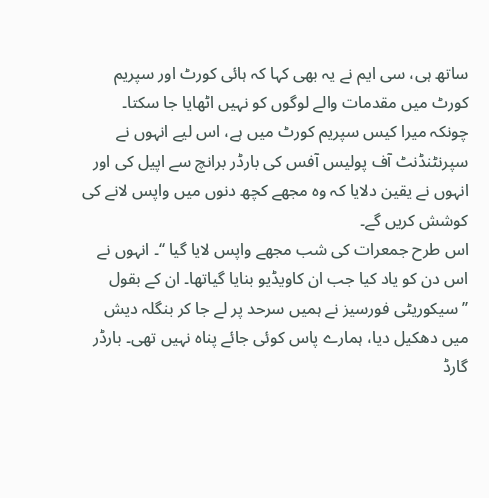ساتھ ہی، سی ایم نے یہ بھی کہا کہ ہائی کورٹ اور سپریم کورٹ میں مقدمات والے لوگوں کو نہیں اٹھایا جا سکتا۔ چونکہ میرا کیس سپریم کورٹ میں ہے، اس لیے انہوں نے سپرنٹنڈنٹ آف پولیس آفس کی بارڈر برانچ سے اپیل کی اور انہوں نے یقین دلایا کہ وہ مجھے کچھ دنوں میں واپس لانے کی کوشش کریں گے۔
اس طرح جمعرات کی شب مجھے واپس لایا گیا ‘‘۔ انہوں نے اس دن کو یاد کیا جب ان کاویڈیو بنایا گیاتھا۔ ان کے بقول ’’سیکوریٹی فورسیز نے ہمیں سرحد پر لے جا کر بنگلہ دیش میں دھکیل دیا، ہمارے پاس کوئی جائے پناہ نہیں تھی۔ بارڈر گارڈ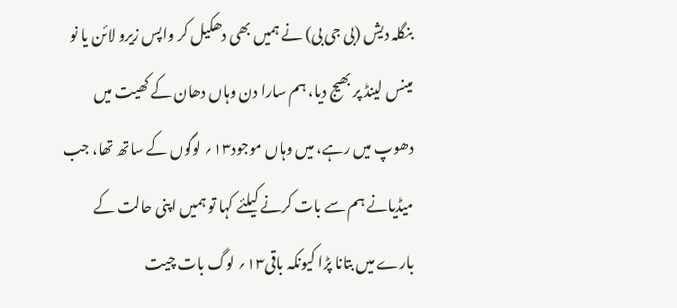بنگلہ دیش (بی جی بی) نے ہمیں بھی دھکیل کر واپس زیرو لائن یا نو مینس لینڈ پر بھیج دیا، ہم سارا دن وہاں دھان کے کھیت میں دھوپ میں رہے، میں وہاں موجود۱۳؍ لوگوں کے ساتھ تھا، جب میڈیانے ہم سے بات کرنے کیلئے کہا تو ہمیں اپنی حالت کے بارے میں بتانا پڑا کیونکہ باقی۱۳؍ لوگ بات چیت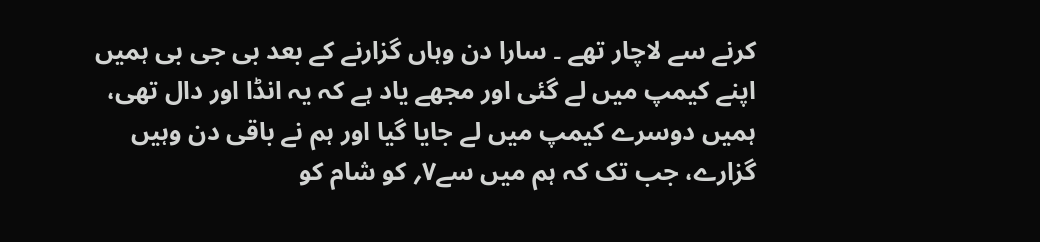کرنے سے لاچار تھے ۔ سارا دن وہاں گزارنے کے بعد بی جی بی ہمیں اپنے کیمپ میں لے گئی اور مجھے یاد ہے کہ یہ انڈا اور دال تھی، ہمیں دوسرے کیمپ میں لے جایا گیا اور ہم نے باقی دن وہیں گزارے، جب تک کہ ہم میں سے۷؍ کو شام کو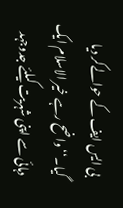بی ایس ایف کے حوالےکر دیا گیا۔‘‘واضح رہے خیر الاسلام ایک دہائی سے اپنی شہریت کیلئے جدوجہد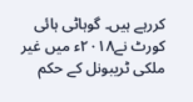کررہے ہیں۔ گوہاٹی ہائی کورٹ نے۲۰۱۸ء میں غیر ملکی ٹریبونل کے حکم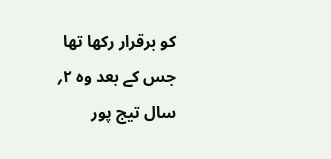کو برقرار رکھا تھا جس کے بعد وہ ۲؍ سال تیج پور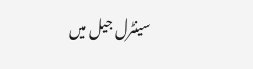سینٹرل جیل میں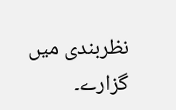نظربندی میں گزارے۔